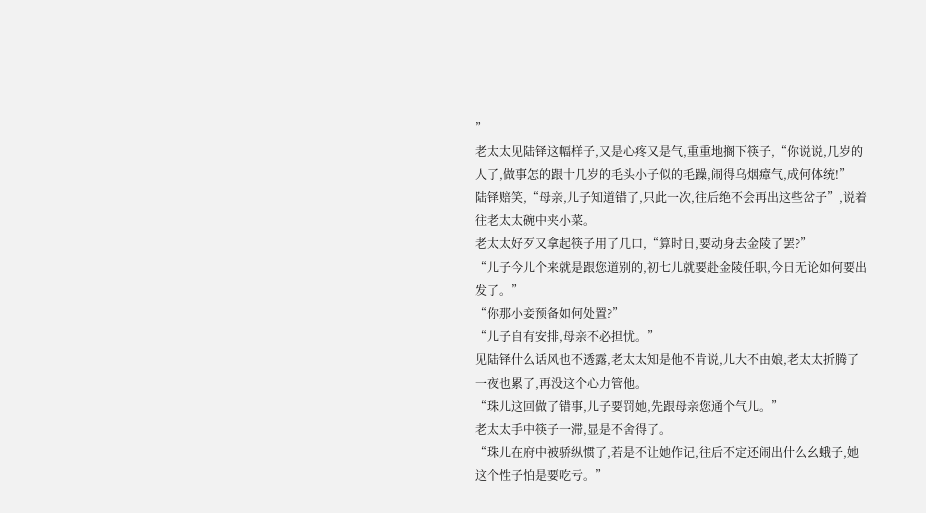”
老太太见陆铎这幅样子,又是心疼又是气,重重地搁下筷子,“你说说,几岁的人了,做事怎的跟十几岁的毛头小子似的毛躁,闹得乌烟瘴气,成何体统!”
陆铎赔笑,“母亲,儿子知道错了,只此一次,往后绝不会再出这些岔子”,说着往老太太碗中夹小菜。
老太太好歹又拿起筷子用了几口,“算时日,要动身去金陵了罢?”
“儿子今儿个来就是跟您道别的,初七儿就要赴金陵任职,今日无论如何要出发了。”
“你那小妾预备如何处置?”
“儿子自有安排,母亲不必担忧。”
见陆铎什么话风也不透露,老太太知是他不肯说,儿大不由娘,老太太折腾了一夜也累了,再没这个心力管他。
“珠儿这回做了错事,儿子要罚她,先跟母亲您通个气儿。”
老太太手中筷子一滞,显是不舍得了。
“珠儿在府中被骄纵惯了,若是不让她作记,往后不定还闹出什么幺蛾子,她这个性子怕是要吃亏。”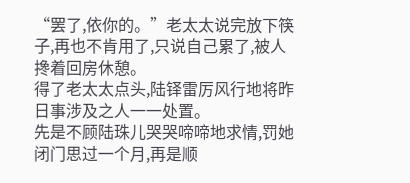“罢了,依你的。”老太太说完放下筷子,再也不肯用了,只说自己累了,被人搀着回房休憩。
得了老太太点头,陆铎雷厉风行地将昨日事涉及之人一一处置。
先是不顾陆珠儿哭哭啼啼地求情,罚她闭门思过一个月,再是顺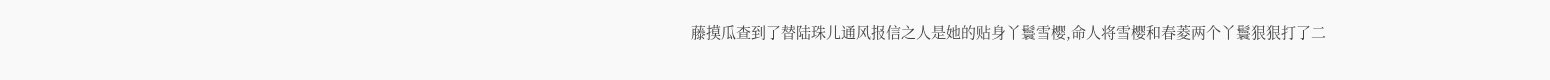藤摸瓜查到了替陆珠儿通风报信之人是她的贴身丫鬟雪樱,命人将雪樱和春菱两个丫鬟狠狠打了二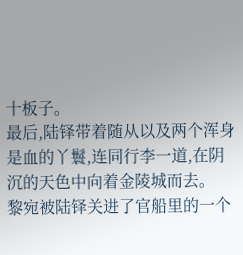十板子。
最后,陆铎带着随从以及两个浑身是血的丫鬟,连同行李一道,在阴沉的天色中向着金陵城而去。
黎宛被陆铎关进了官船里的一个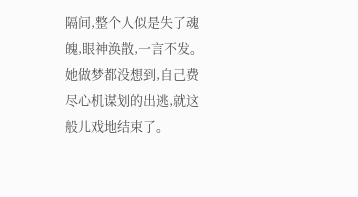隔间,整个人似是失了魂魄,眼神涣散,一言不发。
她做梦都没想到,自己费尽心机谋划的出逃,就这般儿戏地结束了。